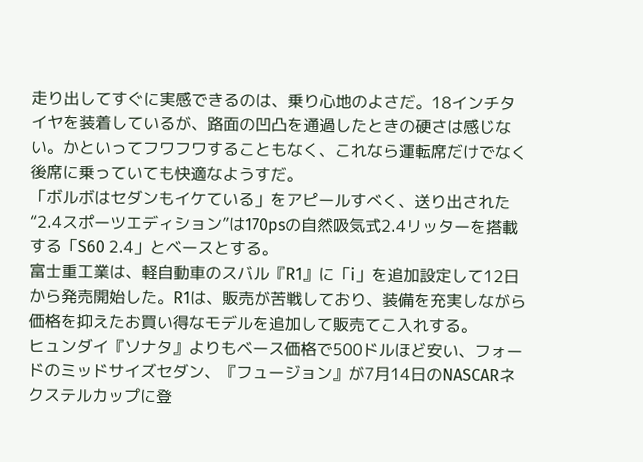走り出してすぐに実感できるのは、乗り心地のよさだ。18インチタイヤを装着しているが、路面の凹凸を通過したときの硬さは感じない。かといってフワフワすることもなく、これなら運転席だけでなく後席に乗っていても快適なようすだ。
「ボルボはセダンもイケている」をアピールすべく、送り出された“2.4スポーツエディション”は170psの自然吸気式2.4リッターを搭載する「S60 2.4」とベースとする。
富士重工業は、軽自動車のスバル『R1』に「i」を追加設定して12日から発売開始した。R1は、販売が苦戦しており、装備を充実しながら価格を抑えたお買い得なモデルを追加して販売てこ入れする。
ヒュンダイ『ソナタ』よりもベース価格で500ドルほど安い、フォードのミッドサイズセダン、『フュージョン』が7月14日のNASCARネクステルカップに登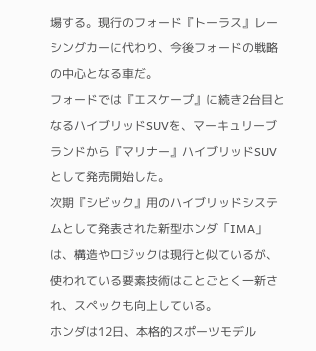場する。現行のフォード『トーラス』レーシングカーに代わり、今後フォードの戦略の中心となる車だ。
フォードでは『エスケープ』に続き2台目となるハイブリッドSUVを、マーキュリーブランドから『マリナー』ハイブリッドSUVとして発売開始した。
次期『シビック』用のハイブリッドシステムとして発表された新型ホンダ「IMA」は、構造やロジックは現行と似ているが、使われている要素技術はことごとく一新され、スペックも向上している。
ホンダは12日、本格的スポーツモデル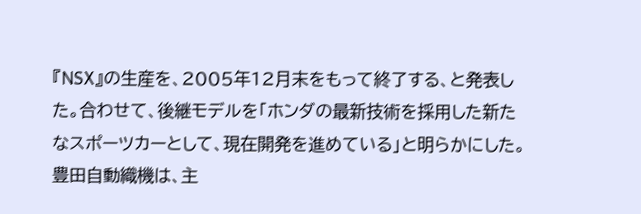『NSX』の生産を、2005年12月末をもって終了する、と発表した。合わせて、後継モデルを「ホンダの最新技術を採用した新たなスポーツカーとして、現在開発を進めている」と明らかにした。
豊田自動織機は、主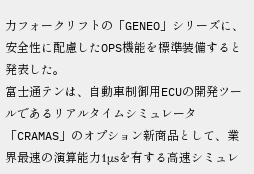力フォークリフトの「GENEO」シリーズに、安全性に配慮したOPS機能を標準装備すると発表した。
富士通テンは、自動車制御用ECUの開発ツールであるリアルタイムシミュレータ 「CRAMAS」のオプション新商品として、業界最速の演算能力1μsを有する高速シミュレ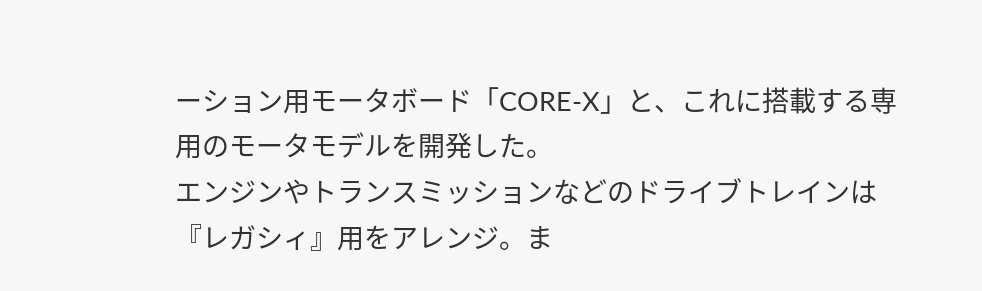ーション用モータボード「CORE-X」と、これに搭載する専用のモータモデルを開発した。
エンジンやトランスミッションなどのドライブトレインは『レガシィ』用をアレンジ。ま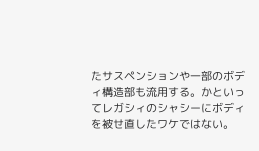たサスペンションや一部のボディ構造部も流用する。かといってレガシィのシャシーにボディを被せ直したワケではない。